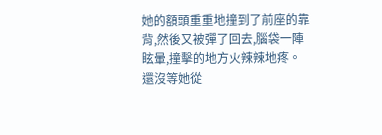她的額頭重重地撞到了前座的靠背,然後又被彈了回去,腦袋一陣眩暈,撞擊的地方火辣辣地疼。
還沒等她從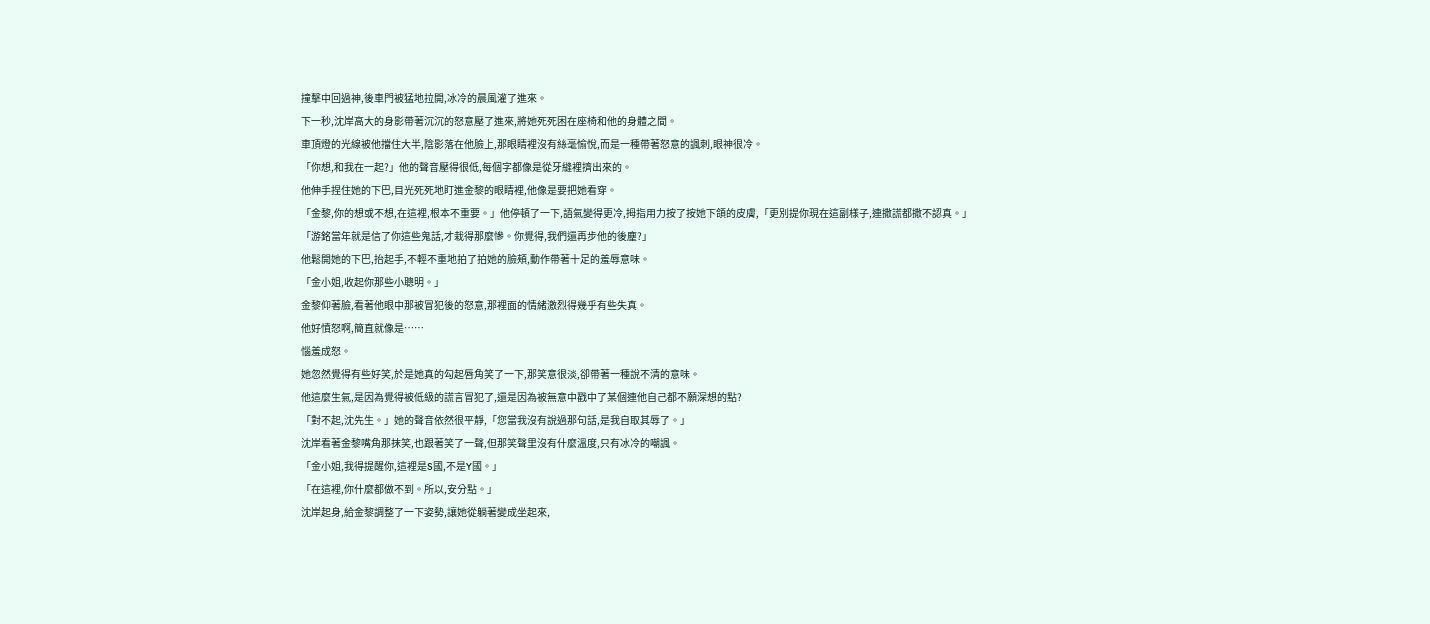撞擊中回過神,後車門被猛地拉開,冰冷的晨風灌了進來。
下一秒,沈岸高大的身影帶著沉沉的怒意壓了進來,將她死死困在座椅和他的身體之間。
車頂燈的光線被他擋住大半,陰影落在他臉上,那眼睛裡沒有絲毫愉悅,而是一種帶著怒意的諷刺,眼神很冷。
「你想,和我在一起?」他的聲音壓得很低,每個字都像是從牙縫裡擠出來的。
他伸手捏住她的下巴,目光死死地盯進金黎的眼睛裡,他像是要把她看穿。
「金黎,你的想或不想,在這裡,根本不重要。」他停頓了一下,語氣變得更冷,拇指用力按了按她下頜的皮膚,「更別提你現在這副樣子,連撒謊都撒不認真。」
「游銘當年就是信了你這些鬼話,才栽得那麼慘。你覺得,我們還再步他的後塵?」
他鬆開她的下巴,抬起手,不輕不重地拍了拍她的臉頰,動作帶著十足的羞辱意味。
「金小姐,收起你那些小聰明。」
金黎仰著臉,看著他眼中那被冒犯後的怒意,那裡面的情緒激烈得幾乎有些失真。
他好憤怒啊,簡直就像是……
惱羞成怒。
她忽然覺得有些好笑,於是她真的勾起唇角笑了一下,那笑意很淡,卻帶著一種說不清的意味。
他這麼生氣,是因為覺得被低級的謊言冒犯了,還是因為被無意中戳中了某個連他自己都不願深想的點?
「對不起,沈先生。」她的聲音依然很平靜,「您當我沒有說過那句話,是我自取其辱了。」
沈岸看著金黎嘴角那抹笑,也跟著笑了一聲,但那笑聲里沒有什麼溫度,只有冰冷的嘲諷。
「金小姐,我得提醒你,這裡是S國,不是Y國。」
「在這裡,你什麼都做不到。所以,安分點。」
沈岸起身,給金黎調整了一下姿勢,讓她從躺著變成坐起來,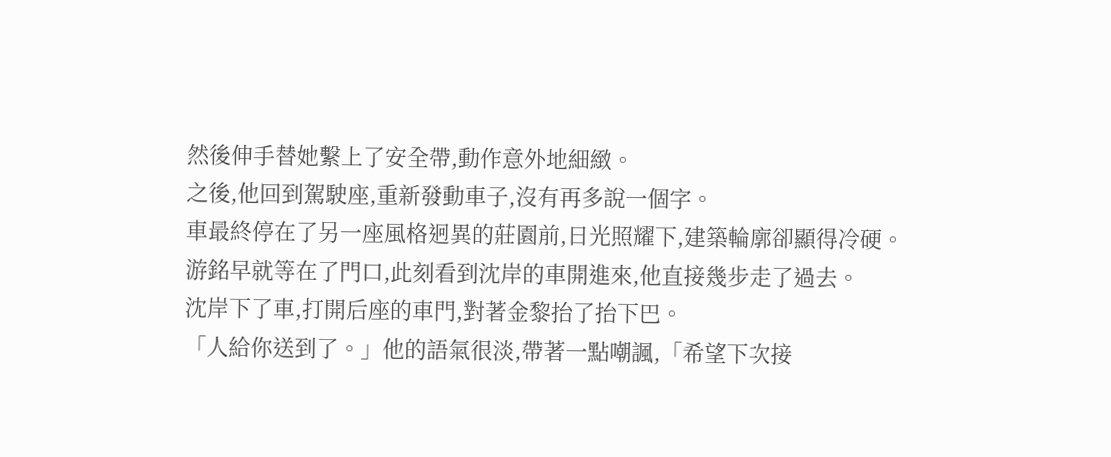然後伸手替她繫上了安全帶,動作意外地細緻。
之後,他回到駕駛座,重新發動車子,沒有再多說一個字。
車最終停在了另一座風格迥異的莊園前,日光照耀下,建築輪廓卻顯得冷硬。
游銘早就等在了門口,此刻看到沈岸的車開進來,他直接幾步走了過去。
沈岸下了車,打開后座的車門,對著金黎抬了抬下巴。
「人給你送到了。」他的語氣很淡,帶著一點嘲諷,「希望下次接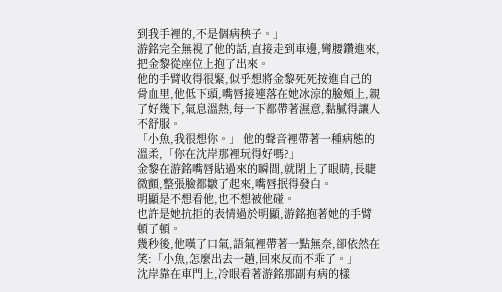到我手裡的,不是個病秧子。」
游銘完全無視了他的話,直接走到車邊,彎腰鑽進來,把金黎從座位上抱了出來。
他的手臂收得很緊,似乎想將金黎死死按進自己的骨血里,他低下頭,嘴唇接連落在她冰涼的臉頰上,親了好幾下,氣息溫熱,每一下都帶著濕意,黏膩得讓人不舒服。
「小魚,我很想你。」 他的聲音裡帶著一種病態的溫柔,「你在沈岸那裡玩得好嗎?」
金黎在游銘嘴唇貼過來的瞬間,就閉上了眼睛,長睫微顫,整張臉都皺了起來,嘴唇抿得發白。
明顯是不想看他,也不想被他碰。
也許是她抗拒的表情過於明顯,游銘抱著她的手臂頓了頓。
幾秒後,他嘆了口氣,語氣裡帶著一點無奈,卻依然在笑:「小魚,怎麼出去一趟,回來反而不乖了。」
沈岸靠在車門上,冷眼看著游銘那副有病的樣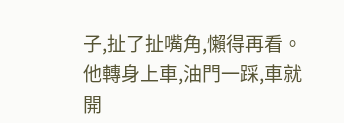子,扯了扯嘴角,懶得再看。
他轉身上車,油門一踩,車就開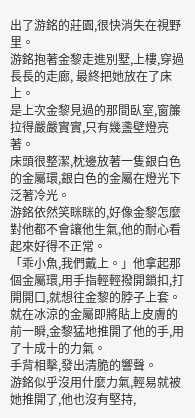出了游銘的莊園,很快消失在視野里。
游銘抱著金黎走進別墅,上樓,穿過長長的走廊, 最終把她放在了床上。
是上次金黎見過的那間臥室,窗簾拉得嚴嚴實實,只有幾盞壁燈亮著。
床頭很整潔,枕邊放著一隻銀白色的金屬環,銀白色的金屬在燈光下泛著冷光。
游銘依然笑眯眯的,好像金黎怎麼對他都不會讓他生氣,他的耐心看起來好得不正常。
「乖小魚,我們戴上。」他拿起那個金屬環,用手指輕輕撥開鎖扣,打開開口,就想往金黎的脖子上套。
就在冰涼的金屬即將貼上皮膚的前一瞬,金黎猛地推開了他的手,用了十成十的力氣。
手背相擊,發出清脆的響聲。
游銘似乎沒用什麼力氣,輕易就被她推開了,他也沒有堅持,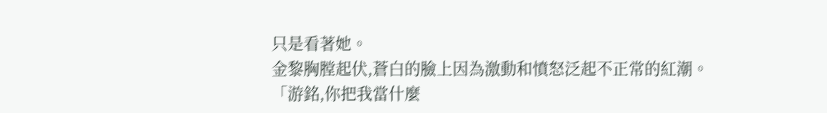只是看著她。
金黎胸膛起伏,蒼白的臉上因為激動和憤怒泛起不正常的紅潮。
「游銘,你把我當什麼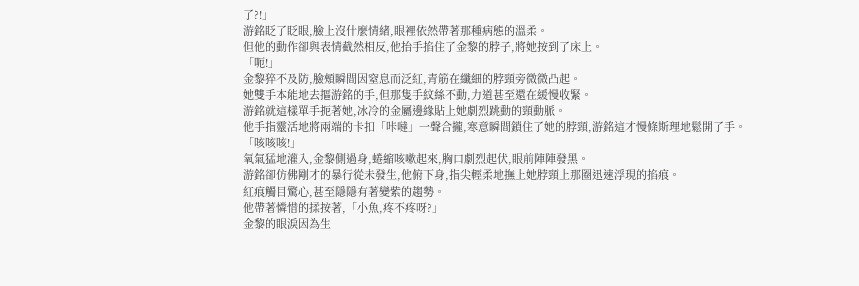了?!」
游銘眨了眨眼,臉上沒什麼情緒,眼裡依然帶著那種病態的溫柔。
但他的動作卻與表情截然相反,他抬手掐住了金黎的脖子,將她按到了床上。
「呃!」
金黎猝不及防,臉頰瞬間因窒息而泛紅,青筋在纖細的脖頸旁微微凸起。
她雙手本能地去摳游銘的手,但那隻手紋絲不動,力道甚至還在緩慢收緊。
游銘就這樣單手扼著她,冰冷的金屬邊緣貼上她劇烈跳動的頸動脈。
他手指靈活地將兩端的卡扣「咔噠」一聲合攏,寒意瞬間鎖住了她的脖頸,游銘這才慢條斯理地鬆開了手。
「咳咳咳!」
氧氣猛地灌入,金黎側過身,蜷縮咳嗽起來,胸口劇烈起伏,眼前陣陣發黑。
游銘卻仿佛剛才的暴行從未發生,他俯下身,指尖輕柔地撫上她脖頸上那圈迅速浮現的掐痕。
紅痕觸目驚心,甚至隱隱有著變紫的趨勢。
他帶著憐惜的揉按著,「小魚,疼不疼呀?」
金黎的眼淚因為生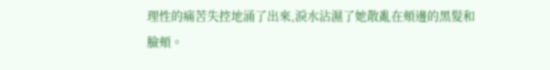理性的痛苦失控地涌了出來,淚水沾濕了她散亂在頰邊的黑髮和臉頰。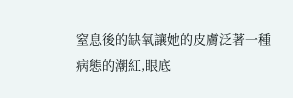窒息後的缺氧讓她的皮膚泛著一種病態的潮紅,眼底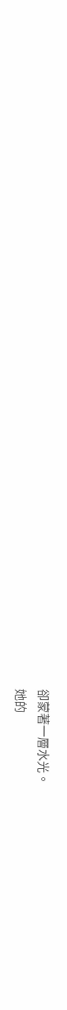卻蒙著一層水光。
她的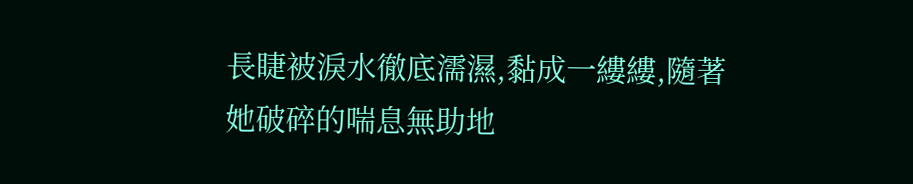長睫被淚水徹底濡濕,黏成一縷縷,隨著她破碎的喘息無助地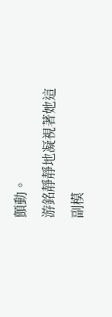顫動。
游銘靜靜地凝視著她這副模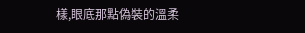樣,眼底那點偽裝的溫柔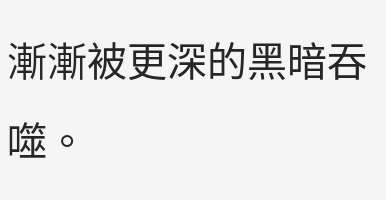漸漸被更深的黑暗吞噬。